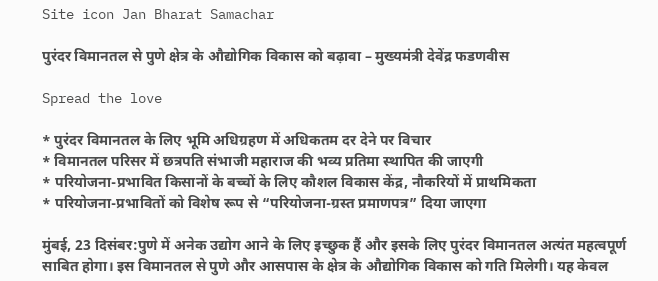Site icon Jan Bharat Samachar

पुरंदर विमानतल से पुणे क्षेत्र के औद्योगिक विकास को बढ़ावा – मुख्यमंत्री देवेंद्र फडणवीस

Spread the love

* पुरंदर विमानतल के लिए भूमि अधिग्रहण में अधिकतम दर देने पर विचार
* विमानतल परिसर में छत्रपति संभाजी महाराज की भव्य प्रतिमा स्थापित की जाएगी
* परियोजना-प्रभावित किसानों के बच्चों के लिए कौशल विकास केंद्र, नौकरियों में प्राथमिकता
* परियोजना-प्रभावितों को विशेष रूप से “परियोजना-ग्रस्त प्रमाणपत्र” दिया जाएगा

मुंबई, 23 दिसंबर:पुणे में अनेक उद्योग आने के लिए इच्छुक हैं और इसके लिए पुरंदर विमानतल अत्यंत महत्वपूर्ण साबित होगा। इस विमानतल से पुणे और आसपास के क्षेत्र के औद्योगिक विकास को गति मिलेगी। यह केवल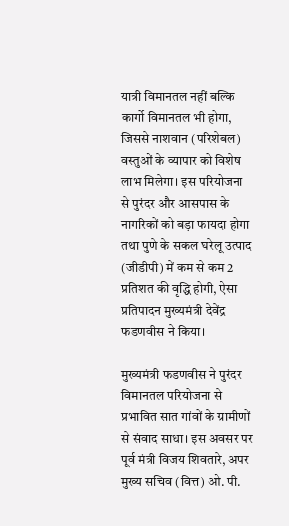यात्री विमानतल नहीं बल्कि कार्गो विमानतल भी होगा, जिससे नाशवान (परिशेबल) वस्तुओं के व्यापार को विशेष लाभ मिलेगा। इस परियोजना से पुरंदर और आसपास के नागरिकों को बड़ा फायदा होगा तथा पुणे के सकल घरेलू उत्पाद (जीडीपी) में कम से कम 2 प्रतिशत की वृद्धि होगी, ऐसा प्रतिपादन मुख्यमंत्री देवेंद्र फडणवीस ने किया।

मुख्यमंत्री फडणवीस ने पुरंदर विमानतल परियोजना से प्रभावित सात गांवों के ग्रामीणों से संवाद साधा। इस अवसर पर पूर्व मंत्री विजय शिवतारे, अपर मुख्य सचिव (वित्त) ओ. पी.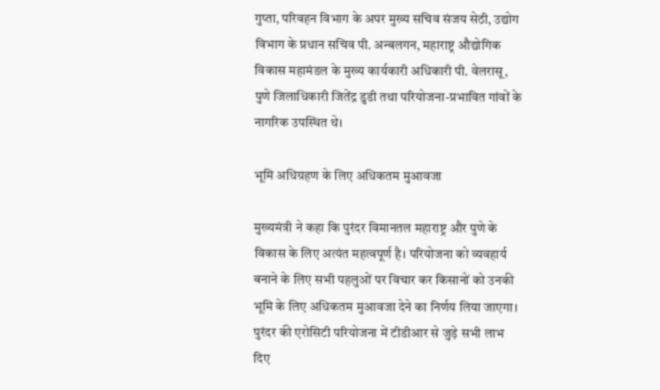गुप्ता, परिवहन विभाग के अपर मुख्य सचिव संजय सेठी, उद्योग विभाग के प्रधान सचिव पी. अन्बलगन, महाराष्ट्र औद्योगिक विकास महामंडल के मुख्य कार्यकारी अधिकारी पी. वेलरासू, पुणे जिलाधिकारी जितेंद्र डुडी तथा परियोजना-प्रभावित गांवों के नागरिक उपस्थित थे।

भूमि अधिग्रहण के लिए अधिकतम मुआवजा

मुख्यमंत्री ने कहा कि पुरंदर विमानतल महाराष्ट्र और पुणे के विकास के लिए अत्यंत महत्वपूर्ण है। परियोजना को व्यवहार्य बनाने के लिए सभी पहलुओं पर विचार कर किसानों को उनकी भूमि के लिए अधिकतम मुआवजा देने का निर्णय लिया जाएगा। पुरंदर की एरोसिटी परियोजना में टीडीआर से जुड़े सभी लाभ दिए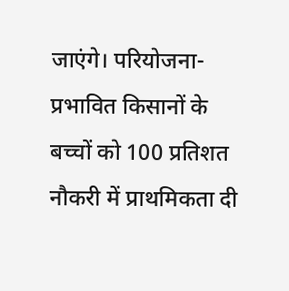जाएंगे। परियोजना-प्रभावित किसानों के बच्चों को 100 प्रतिशत नौकरी में प्राथमिकता दी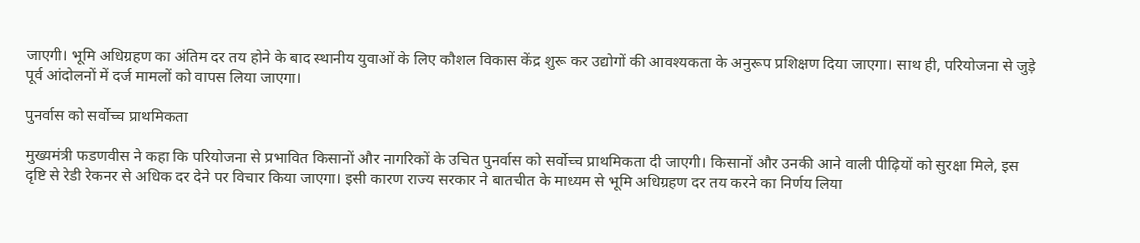जाएगी। भूमि अधिग्रहण का अंतिम दर तय होने के बाद स्थानीय युवाओं के लिए कौशल विकास केंद्र शुरू कर उद्योगों की आवश्यकता के अनुरूप प्रशिक्षण दिया जाएगा। साथ ही, परियोजना से जुड़े पूर्व आंदोलनों में दर्ज मामलों को वापस लिया जाएगा।

पुनर्वास को सर्वोच्च प्राथमिकता

मुख्यमंत्री फडणवीस ने कहा कि परियोजना से प्रभावित किसानों और नागरिकों के उचित पुनर्वास को सर्वोच्च प्राथमिकता दी जाएगी। किसानों और उनकी आने वाली पीढ़ियों को सुरक्षा मिले, इस दृष्टि से रेडी रेकनर से अधिक दर देने पर विचार किया जाएगा। इसी कारण राज्य सरकार ने बातचीत के माध्यम से भूमि अधिग्रहण दर तय करने का निर्णय लिया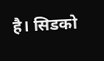है। सिडको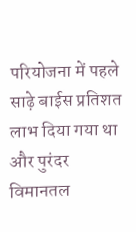परियोजना में पहले साढ़े बाईस प्रतिशत लाभ दिया गया था और पुरंदर विमानतल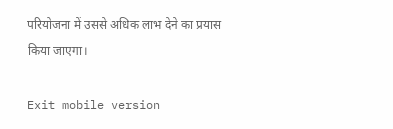परियोजना में उससे अधिक लाभ देने का प्रयास किया जाएगा।

Exit mobile version